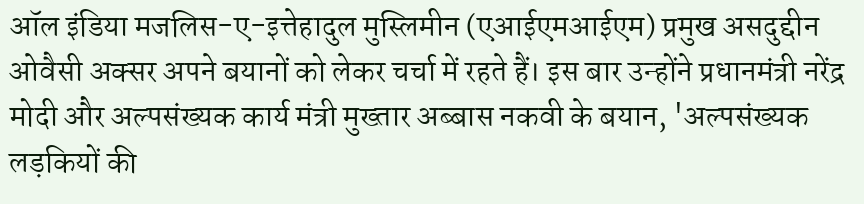ऑल इंडिया मजलिस-ए-इत्तेहादुल मुस्लिमीन (एआईएमआईएम) प्रमुख असदुद्दीन ओवैसी अक्सर अपने बयानों को लेकर चर्चा में रहते हैं। इस बार उन्होंने प्रधानमंत्री नरेंद्र मोदी और अल्पसंख्यक कार्य मंत्री मुख्तार अब्बास नकवी के बयान, 'अल्पसंख्यक लड़कियों की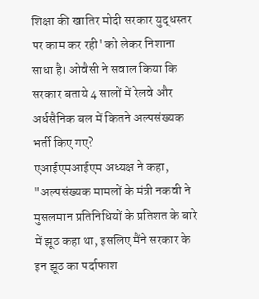शिक्षा की खातिर मोदी सरकार युद्धस्तर पर काम कर रही' को लेकर निशाना साधा है। ओवैसी ने सवाल किया कि सरकार बताये 4 सालों में रेलवे और अर्धसैनिक बल में कितने अल्पसंख्यक भर्ती किए गए?
एआईएमआईएम अध्यक्ष ने कहा, "अल्पसंख्यक मामलों के मंत्री नकवी ने मुसलमान प्रतिनिधियों के प्रतिशत के बारे में झूठ कहा था, इसलिए मैंने सरकार के इन झूठ का पर्दाफाश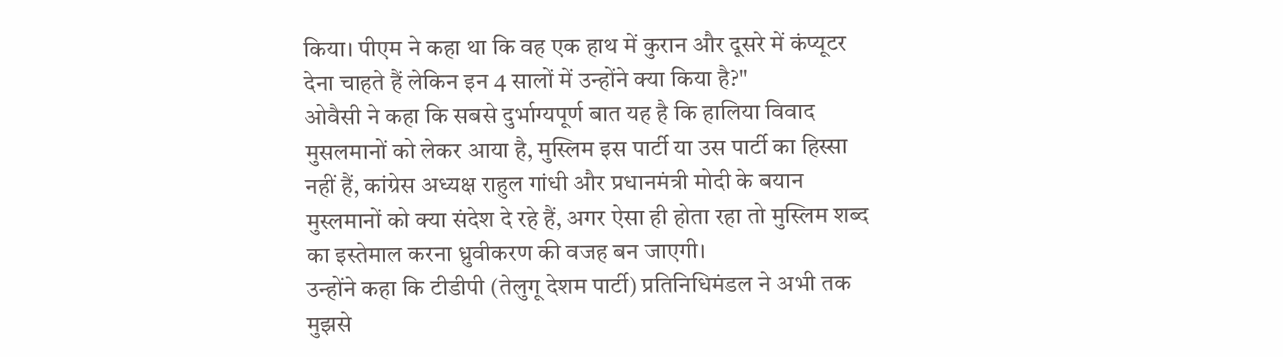किया। पीएम ने कहा था कि वह एक हाथ में कुरान और दूसरे में कंप्यूटर देना चाहते हैं लेकिन इन 4 सालों में उन्होंने क्या किया है?"
ओवैसी ने कहा कि सबसे दुर्भाग्यपूर्ण बात यह है कि हालिया विवाद मुसलमानों को लेकर आया है, मुस्लिम इस पार्टी या उस पार्टी का हिस्सा नहीं हैं, कांग्रेस अध्यक्ष राहुल गांधी और प्रधानमंत्री मोदी के बयान मुस्लमानों को क्या संदेश दे रहे हैं, अगर ऐसा ही होता रहा तो मुस्लिम शब्द का इस्तेमाल करना ध्रुवीकरण की वजह बन जाएगी।
उन्होंने कहा कि टीडीपी (तेलुगू देशम पार्टी) प्रतिनिधिमंडल ने अभी तक मुझसे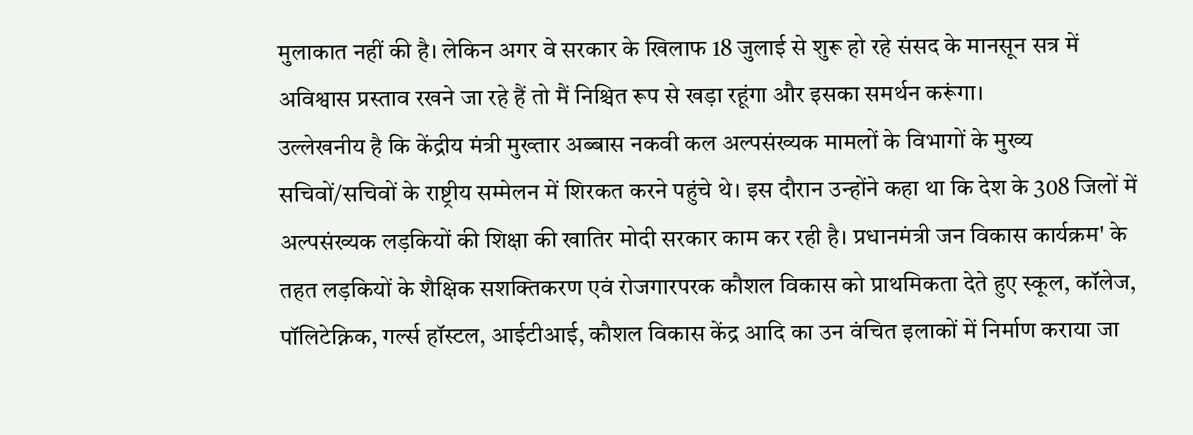मुलाकात नहीं की है। लेकिन अगर वे सरकार के खिलाफ 18 जुलाई से शुरू हो रहे संसद के मानसून सत्र में अविश्वास प्रस्ताव रखने जा रहे हैं तो मैं निश्चित रूप से खड़ा रहूंगा और इसका समर्थन करूंगा।
उल्लेखनीय है कि केंद्रीय मंत्री मुख्तार अब्बास नकवी कल अल्पसंख्यक मामलों के विभागों के मुख्य सचिवों/सचिवों के राष्ट्रीय सम्मेलन में शिरकत करने पहुंचे थे। इस दौरान उन्होंने कहा था कि देश के 308 जिलों में अल्पसंख्यक लड़कियों की शिक्षा की खातिर मोदी सरकार काम कर रही है। प्रधानमंत्री जन विकास कार्यक्रम' के तहत लड़कियों के शैक्षिक सशक्तिकरण एवं रोजगारपरक कौशल विकास को प्राथमिकता देते हुए स्कूल, कॉलेज, पॉलिटेक्निक, गर्ल्स हॉस्टल, आईटीआई, कौशल विकास केंद्र आदि का उन वंचित इलाकों में निर्माण कराया जा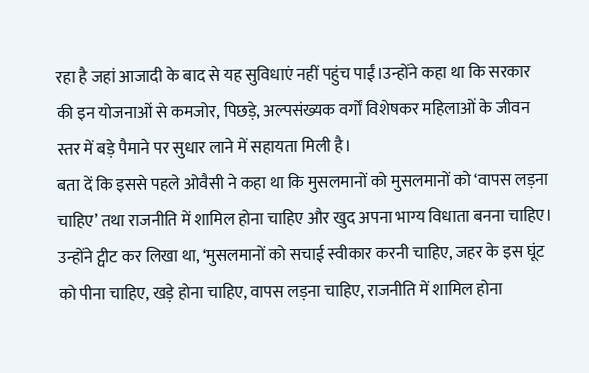रहा है जहां आजादी के बाद से यह सुविधाएं नहीं पहुंच पाईं।उन्होंने कहा था कि सरकार की इन योजनाओं से कमजोर, पिछड़े, अल्पसंख्यक वर्गों विशेषकर महिलाओं के जीवन स्तर में बड़े पैमाने पर सुधार लाने में सहायता मिली है।
बता दें कि इससे पहले ओवैसी ने कहा था कि मुसलमानों को मुसलमानों को ‘वापस लड़ना चाहिए’ तथा राजनीति में शामिल होना चाहिए और खुद अपना भाग्य विधाता बनना चाहिए। उन्होंने ट्वीट कर लिखा था, ‘मुसलमानों को सचाई स्वीकार करनी चाहिए, जहर के इस घूंट को पीना चाहिए, खड़े होना चाहिए, वापस लड़ना चाहिए, राजनीति में शामिल होना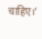चाहिए।’